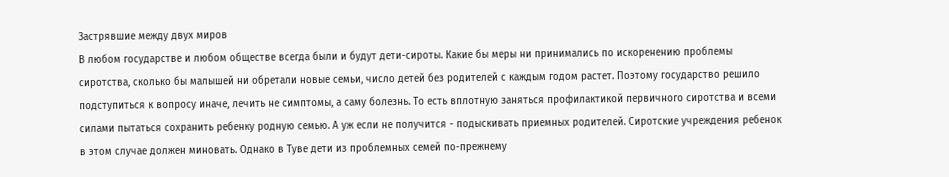Застрявшие между двух миров
В любом государстве и любом обществе всегда были и будут дети-сироты. Какие бы меры ни принимались по искоренению проблемы сиротства, сколько бы малышей ни обретали новые семьи, число детей без родителей с каждым годом растет. Поэтому государство решило подступиться к вопросу иначе, лечить не симптомы, а саму болезнь. То есть вплотную заняться профилактикой первичного сиротства и всеми силами пытаться сохранить ребенку родную семью. А уж если не получится - подыскивать приемных родителей. Сиротские учреждения ребенок в этом случае должен миновать. Однако в Туве дети из проблемных семей по-прежнему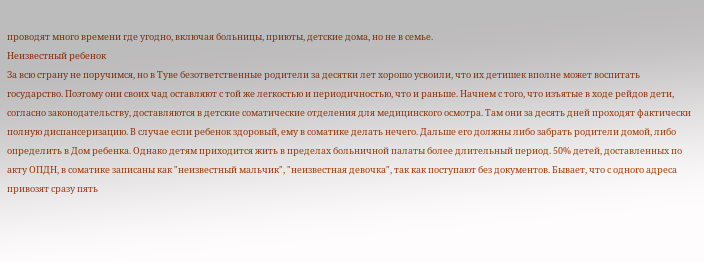проводят много времени где угодно, включая больницы, приюты, детские дома, но не в семье.
Неизвестный ребенок
За всю страну не поручимся, но в Туве безответственные родители за десятки лет хорошо усвоили, что их детишек вполне может воспитать государство. Поэтому они своих чад оставляют с той же легкостью и периодичностью, что и раньше. Начнем с того, что изъятые в ходе рейдов дети, согласно законодательству, доставляются в детские соматические отделения для медицинского осмотра. Там они за десять дней проходят фактически полную диспансеризацию. В случае если ребенок здоровый, ему в соматике делать нечего. Дальше его должны либо забрать родители домой, либо определить в Дом ребенка. Однако детям приходится жить в пределах больничной палаты более длительный период. 50% детей, доставленных по акту ОПДН, в соматике записаны как "неизвестный мальчик", "неизвестная девочка", так как поступают без документов. Бывает, что с одного адреса привозят сразу пять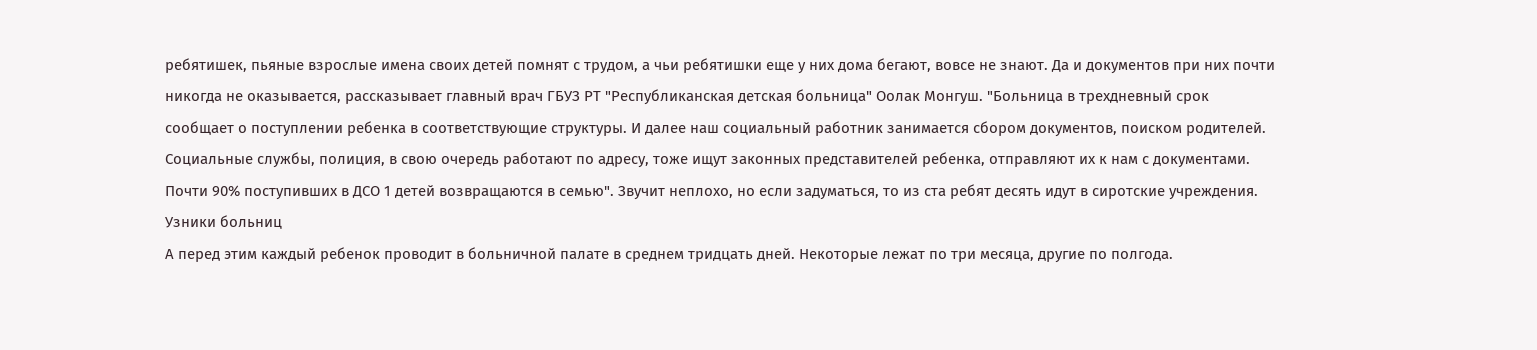ребятишек, пьяные взрослые имена своих детей помнят с трудом, а чьи ребятишки еще у них дома бегают, вовсе не знают. Да и документов при них почти никогда не оказывается, рассказывает главный врач ГБУЗ РТ "Республиканская детская больница" Оолак Монгуш. "Больница в трехдневный срок сообщает о поступлении ребенка в соответствующие структуры. И далее наш социальный работник занимается сбором документов, поиском родителей. Социальные службы, полиция, в свою очередь работают по адресу, тоже ищут законных представителей ребенка, отправляют их к нам с документами. Почти 90% поступивших в ДСО 1 детей возвращаются в семью". Звучит неплохо, но если задуматься, то из ста ребят десять идут в сиротские учреждения.
Узники больниц
А перед этим каждый ребенок проводит в больничной палате в среднем тридцать дней. Некоторые лежат по три месяца, другие по полгода.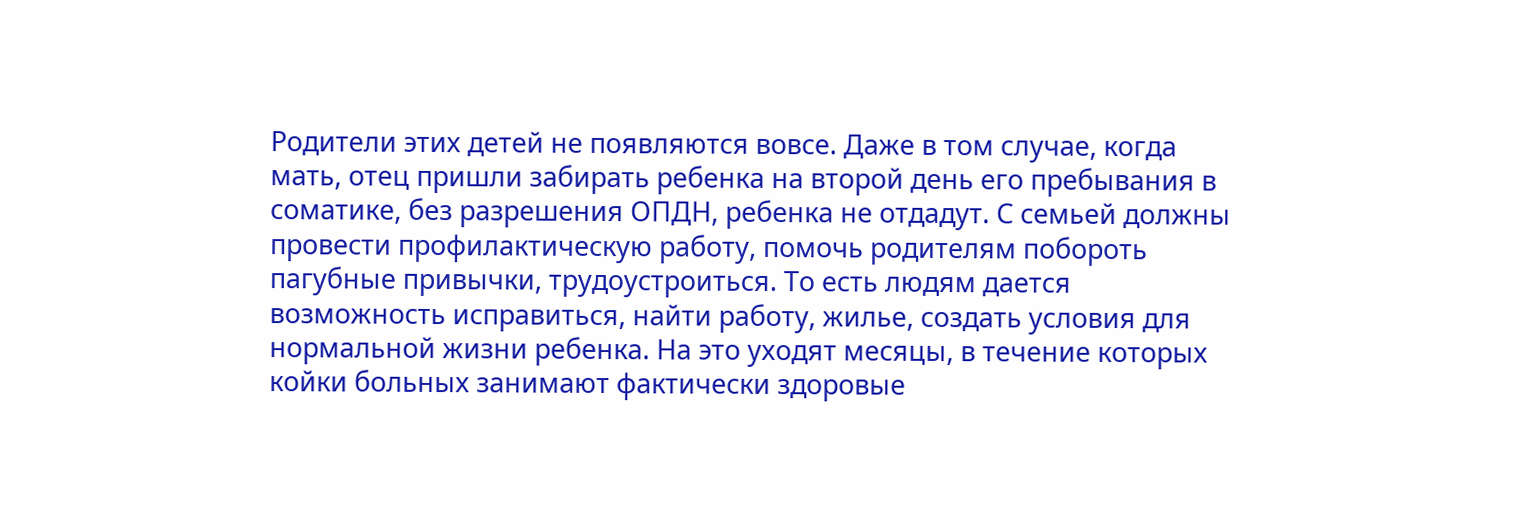Родители этих детей не появляются вовсе. Даже в том случае, когда мать, отец пришли забирать ребенка на второй день его пребывания в соматике, без разрешения ОПДН, ребенка не отдадут. С семьей должны провести профилактическую работу, помочь родителям побороть пагубные привычки, трудоустроиться. То есть людям дается возможность исправиться, найти работу, жилье, создать условия для нормальной жизни ребенка. На это уходят месяцы, в течение которых койки больных занимают фактически здоровые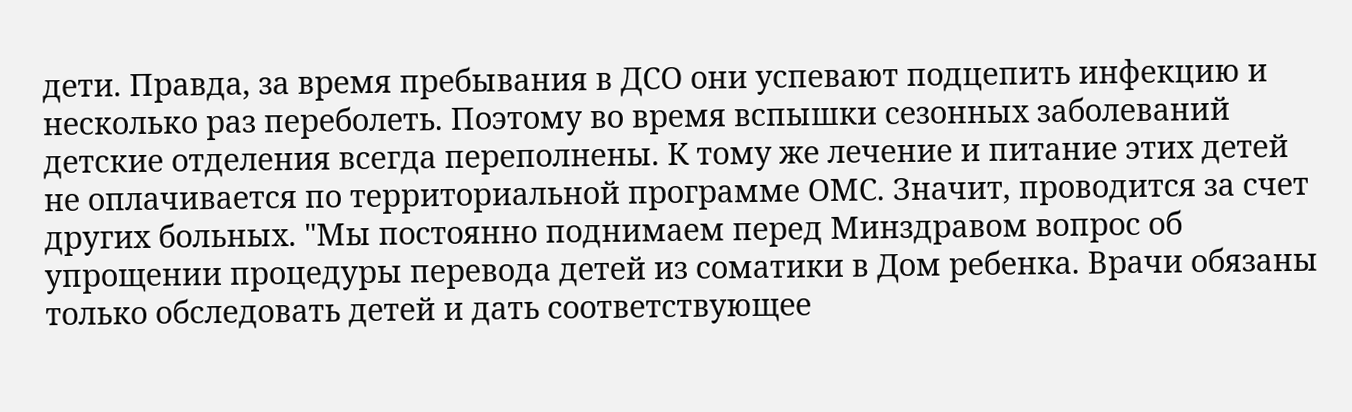дети. Правда, за время пребывания в ДСО они успевают подцепить инфекцию и несколько раз переболеть. Поэтому во время вспышки сезонных заболеваний детские отделения всегда переполнены. К тому же лечение и питание этих детей не оплачивается по территориальной программе ОМС. Значит, проводится за счет других больных. "Мы постоянно поднимаем перед Минздравом вопрос об упрощении процедуры перевода детей из соматики в Дом ребенка. Врачи обязаны только обследовать детей и дать соответствующее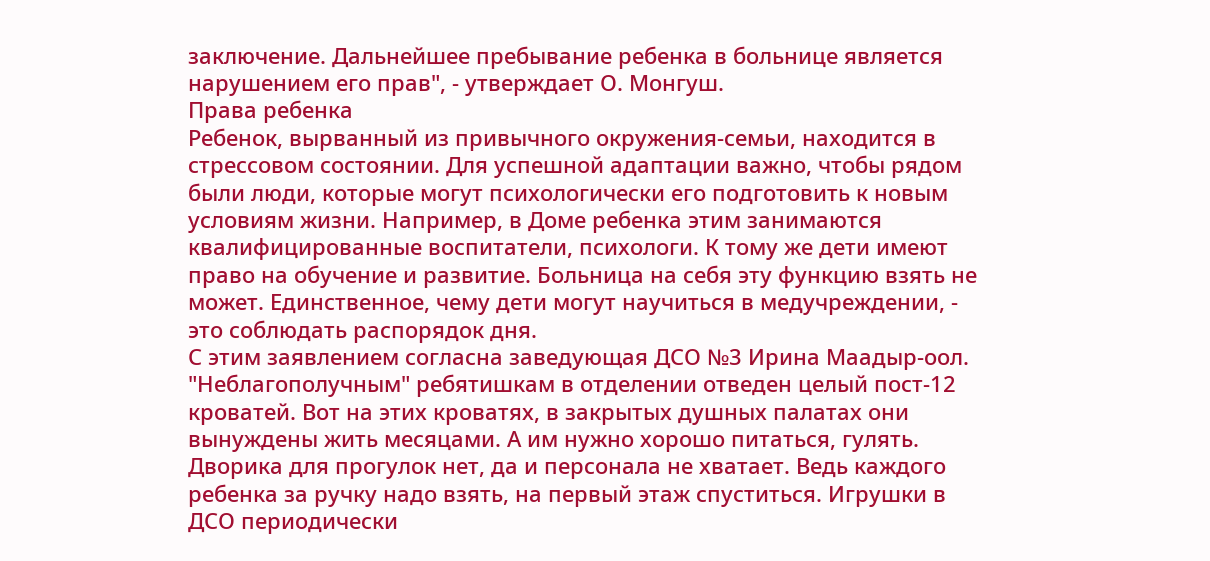заключение. Дальнейшее пребывание ребенка в больнице является нарушением его прав", - утверждает О. Монгуш.
Права ребенка
Ребенок, вырванный из привычного окружения-семьи, находится в стрессовом состоянии. Для успешной адаптации важно, чтобы рядом были люди, которые могут психологически его подготовить к новым условиям жизни. Например, в Доме ребенка этим занимаются квалифицированные воспитатели, психологи. К тому же дети имеют право на обучение и развитие. Больница на себя эту функцию взять не может. Единственное, чему дети могут научиться в медучреждении, - это соблюдать распорядок дня.
С этим заявлением согласна заведующая ДСО №3 Ирина Маадыр-оол. "Неблагополучным" ребятишкам в отделении отведен целый пост-12 кроватей. Вот на этих кроватях, в закрытых душных палатах они вынуждены жить месяцами. А им нужно хорошо питаться, гулять. Дворика для прогулок нет, да и персонала не хватает. Ведь каждого ребенка за ручку надо взять, на первый этаж спуститься. Игрушки в ДСО периодически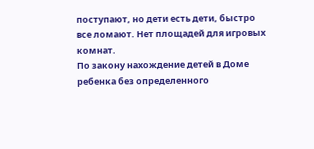поступают, но дети есть дети, быстро все ломают. Нет площадей для игровых комнат.
По закону нахождение детей в Доме ребенка без определенного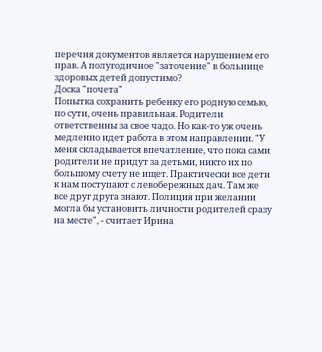перечня документов является нарушением его прав. А полугодичное "заточение" в больнице здоровых детей допустимо?
Доска "почета"
Попытка сохранить ребенку его родную семью, по сути, очень правильная. Родители ответственны за свое чадо. Но как-то уж очень медленно идет работа в этом направлении. "У меня складывается впечатление, что пока сами родители не придут за детьми, никто их по большому счету не ищет. Практически все дети к нам поступают с левобережных дач. Там же все друг друга знают. Полиция при желании могла бы установить личности родителей сразу на месте", - считает Ирина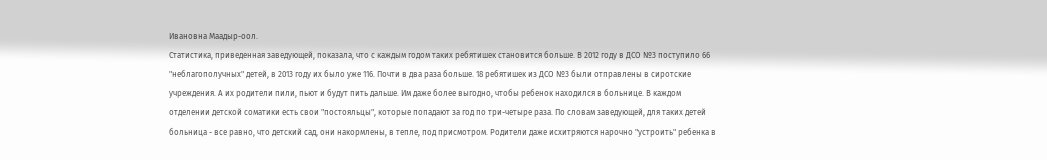Ивановна Маадыр-оол.
Статистика, приведенная заведующей, показала, что с каждым годом таких ребятишек становится больше. В 2012 году в ДСО №3 поступило 66 "неблагополучных" детей, в 2013 году их было уже 116. Почти в два раза больше. 18 ребятишек из ДСО №3 были отправлены в сиротские учреждения. А их родители пили, пьют и будут пить дальше. Им даже более выгодно, чтобы ребенок находился в больнице. В каждом отделении детской соматики есть свои "постояльцы", которые попадают за год по три-четыре раза. По словам заведующей, для таких детей больница - все равно, что детский сад, они накормлены, в тепле, под присмотром. Родители даже исхитряются нарочно "устроить" ребенка в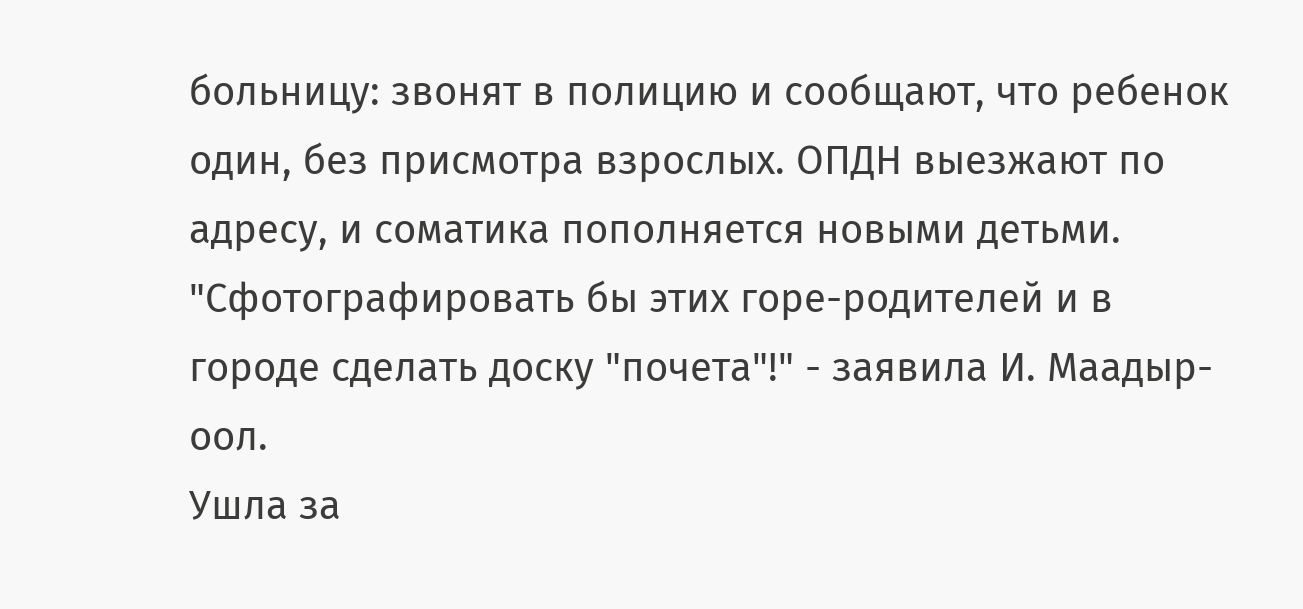больницу: звонят в полицию и сообщают, что ребенок один, без присмотра взрослых. ОПДН выезжают по адресу, и соматика пополняется новыми детьми. "Сфотографировать бы этих горе-родителей и в городе сделать доску "почета"!" - заявила И. Маадыр-оол.
Ушла за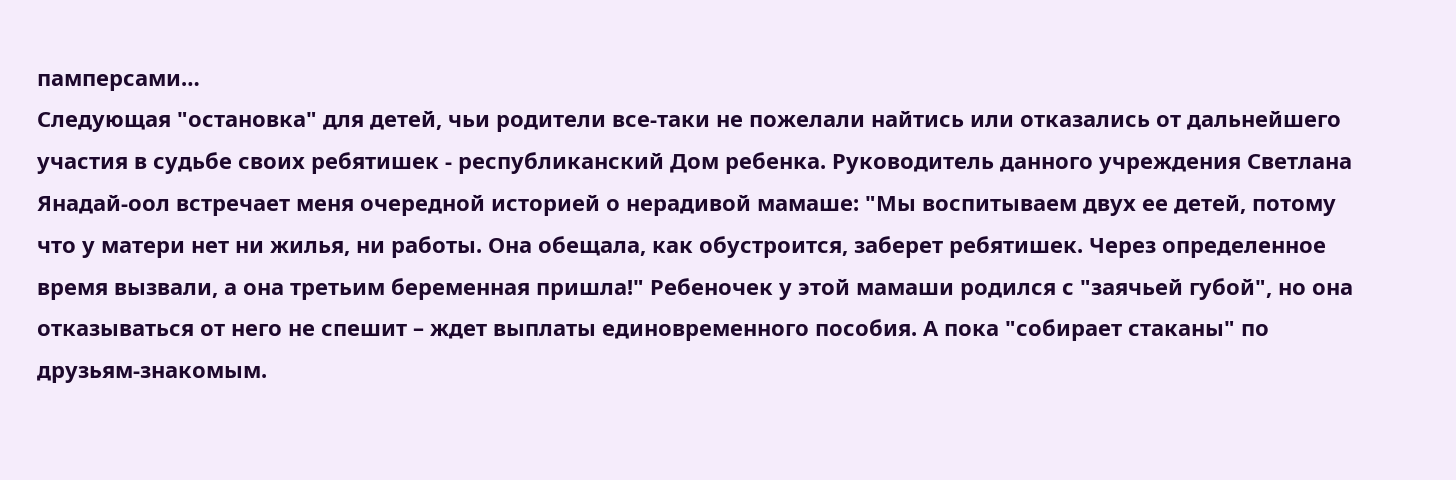памперсами…
Следующая "остановка" для детей, чьи родители все-таки не пожелали найтись или отказались от дальнейшего участия в судьбе своих ребятишек - республиканский Дом ребенка. Руководитель данного учреждения Светлана Янадай-оол встречает меня очередной историей о нерадивой мамаше: "Мы воспитываем двух ее детей, потому что у матери нет ни жилья, ни работы. Она обещала, как обустроится, заберет ребятишек. Через определенное время вызвали, а она третьим беременная пришла!" Ребеночек у этой мамаши родился с "заячьей губой", но она отказываться от него не спешит – ждет выплаты единовременного пособия. А пока "собирает стаканы" по друзьям-знакомым.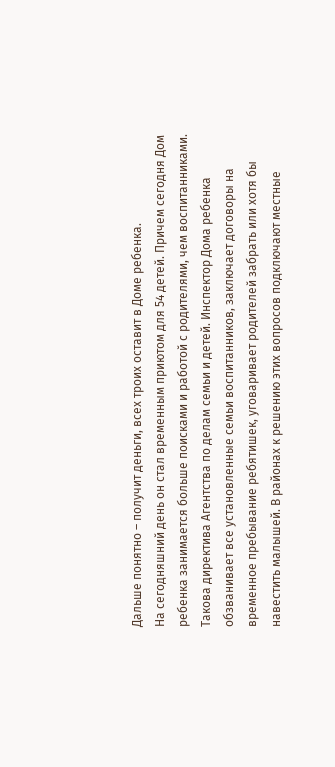Дальше понятно – получит деньги, всех троих оставит в Доме ребенка.
На сегодняшний день он стал временным приютом для 54 детей. Причем сегодня Дом ребенка занимается больше поисками и работой с родителями, чем воспитанниками. Такова директива Агентства по делам семьи и детей. Инспектор Дома ребенка обзванивает все установленные семьи воспитанников, заключает договоры на временное пребывание ребятишек, уговаривает родителей забрать или хотя бы навестить малышей. В районах к решению этих вопросов подключают местные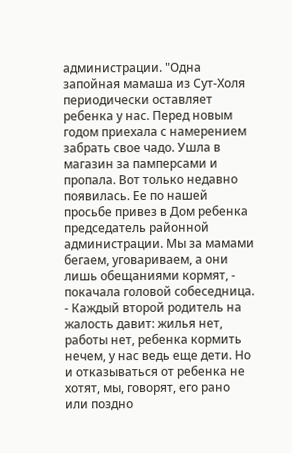администрации. "Одна запойная мамаша из Сут-Холя периодически оставляет ребенка у нас. Перед новым годом приехала с намерением забрать свое чадо. Ушла в магазин за памперсами и пропала. Вот только недавно появилась. Ее по нашей просьбе привез в Дом ребенка председатель районной администрации. Мы за мамами бегаем, уговариваем, а они лишь обещаниями кормят, - покачала головой собеседница. - Каждый второй родитель на жалость давит: жилья нет, работы нет, ребенка кормить нечем, у нас ведь еще дети. Но и отказываться от ребенка не хотят, мы, говорят, его рано или поздно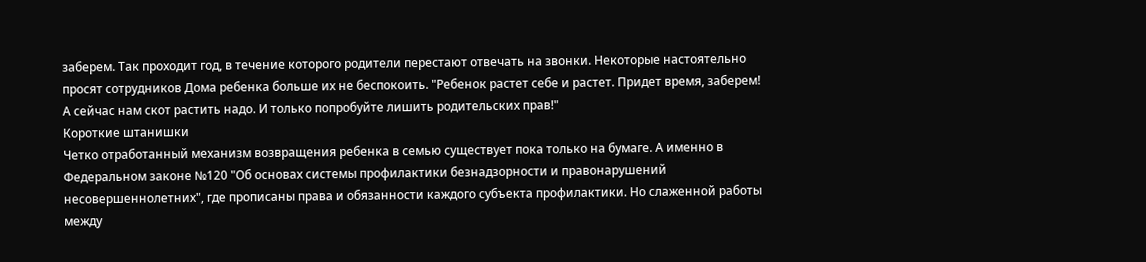заберем. Так проходит год, в течение которого родители перестают отвечать на звонки. Некоторые настоятельно просят сотрудников Дома ребенка больше их не беспокоить. "Ребенок растет себе и растет. Придет время, заберем! А сейчас нам скот растить надо. И только попробуйте лишить родительских прав!"
Короткие штанишки
Четко отработанный механизм возвращения ребенка в семью существует пока только на бумаге. А именно в Федеральном законе №120 "Об основах системы профилактики безнадзорности и правонарушений несовершеннолетних", где прописаны права и обязанности каждого субъекта профилактики. Но слаженной работы между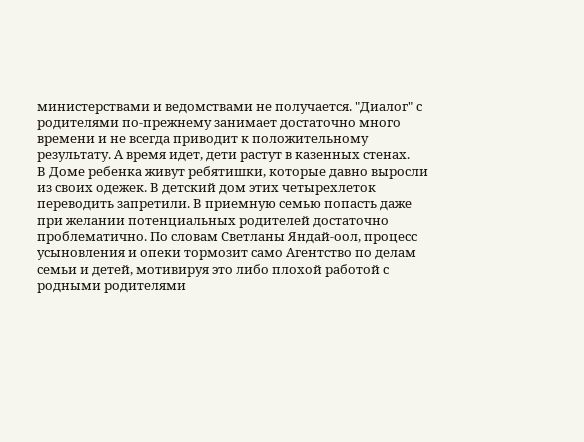министерствами и ведомствами не получается. "Диалог" с родителями по-прежнему занимает достаточно много времени и не всегда приводит к положительному результату. А время идет, дети растут в казенных стенах.
В Доме ребенка живут ребятишки, которые давно выросли из своих одежек. В детский дом этих четырехлеток переводить запретили. В приемную семью попасть даже при желании потенциальных родителей достаточно проблематично. По словам Светланы Яндай-оол, процесс усыновления и опеки тормозит само Агентство по делам семьи и детей, мотивируя это либо плохой работой с родными родителями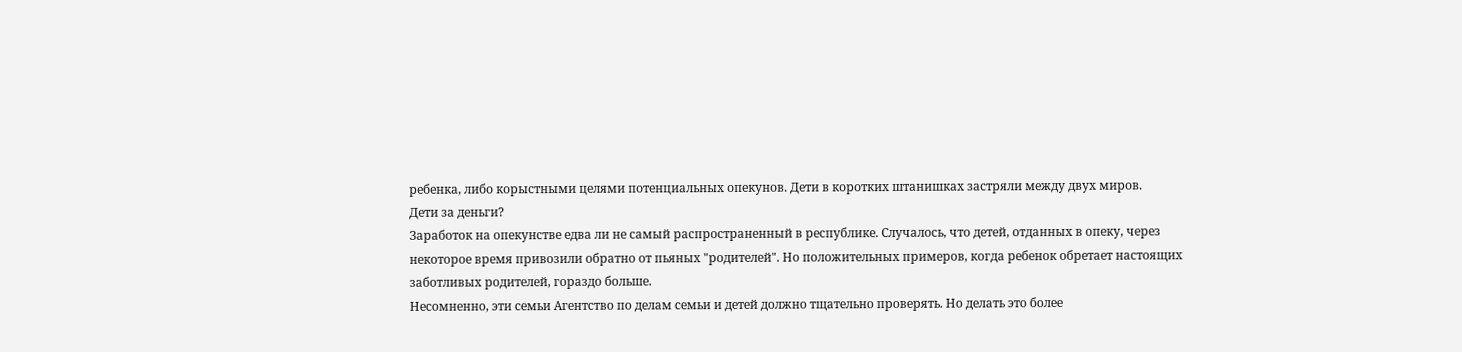ребенка, либо корыстными целями потенциальных опекунов. Дети в коротких штанишках застряли между двух миров.
Дети за деньги?
Заработок на опекунстве едва ли не самый распространенный в республике. Случалось, что детей, отданных в опеку, через некоторое время привозили обратно от пьяных "родителей". Но положительных примеров, когда ребенок обретает настоящих заботливых родителей, гораздо больше.
Несомненно, эти семьи Агентство по делам семьи и детей должно тщательно проверять. Но делать это более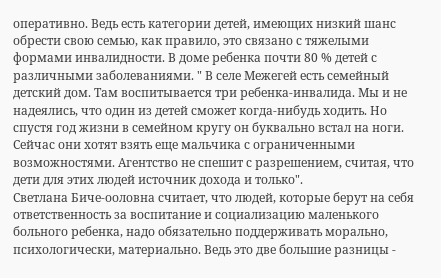оперативно. Ведь есть категории детей, имеющих низкий шанс обрести свою семью, как правило, это связано с тяжелыми формами инвалидности. В доме ребенка почти 80 % детей с различными заболеваниями. " В селе Межегей есть семейный детский дом. Там воспитывается три ребенка-инвалида. Мы и не надеялись, что один из детей сможет когда-нибудь ходить. Но спустя год жизни в семейном кругу он буквально встал на ноги. Сейчас они хотят взять еще мальчика с ограниченными возможностями. Агентство не спешит с разрешением, считая, что дети для этих людей источник дохода и только".
Светлана Биче-ооловна считает, что людей, которые берут на себя ответственность за воспитание и социализацию маленького больного ребенка, надо обязательно поддерживать морально, психологически, материально. Ведь это две большие разницы -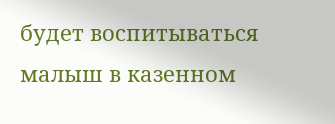будет воспитываться малыш в казенном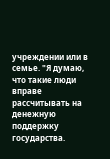учреждении или в семье. "Я думаю, что такие люди вправе рассчитывать на денежную поддержку государства.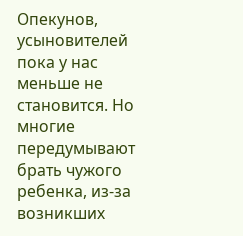Опекунов, усыновителей пока у нас меньше не становится. Но многие передумывают брать чужого ребенка, из-за возникших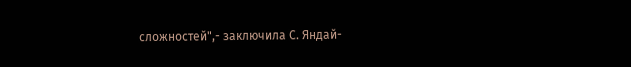сложностей",- заключила С. Яндай-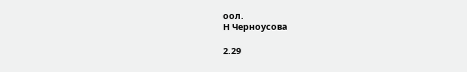оол.
Н Черноусова

2.29